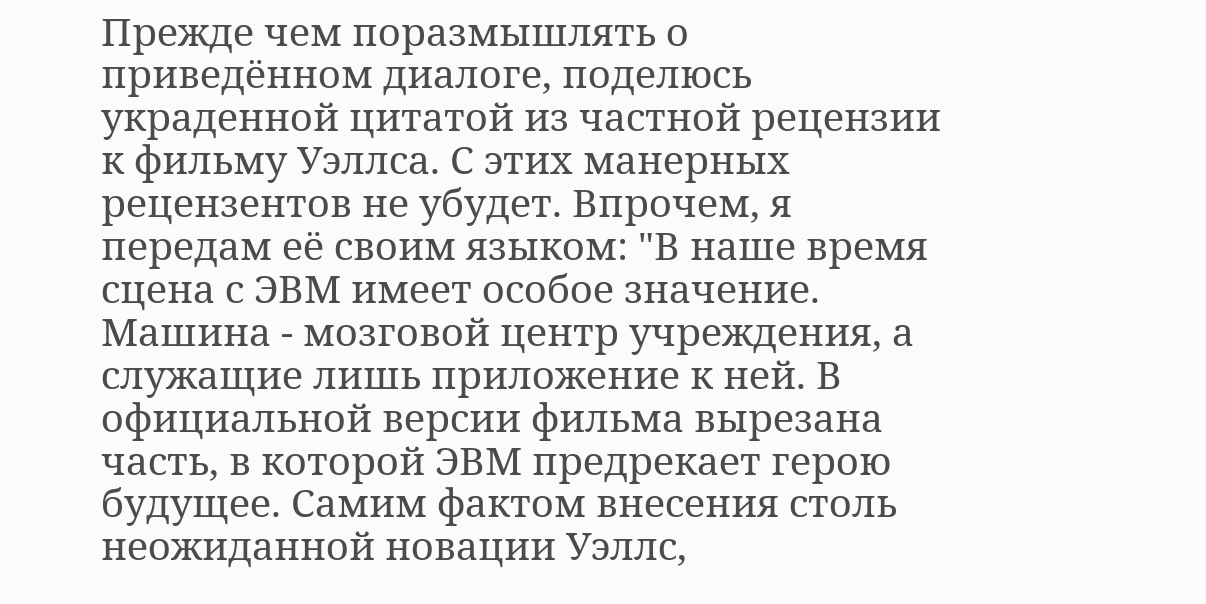Прежде чем поразмышлять о приведённом диалоге, поделюсь украденной цитатой из частной рецензии к фильму Уэллса. С этих манерных рецензентов не убудет. Впрочем, я передам её своим языком: "В наше время сцена с ЭВМ имеет особое значение. Машина - мозговой центр учреждения, а служащие лишь приложение к ней. В официальной версии фильма вырезана часть, в которой ЭВМ предрекает герою будущее. Самим фактом внесения столь неожиданной новации Уэллс,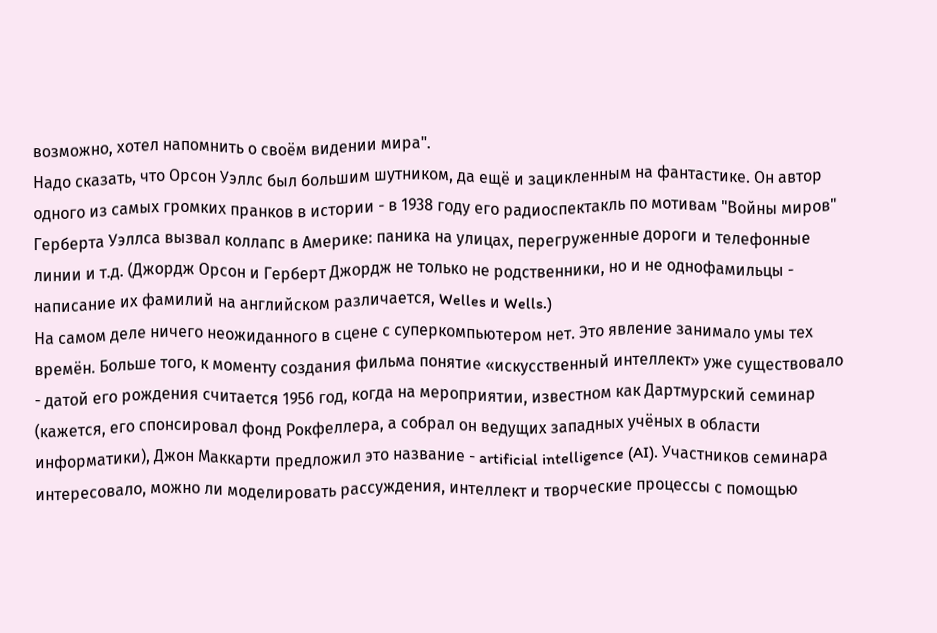возможно, хотел напомнить о своём видении мира".
Надо сказать, что Орсон Уэллс был большим шутником, да ещё и зацикленным на фантастике. Он автор одного из самых громких пранков в истории - в 1938 году его радиоспектакль по мотивам "Войны миров" Герберта Уэллса вызвал коллапс в Америке: паника на улицах, перегруженные дороги и телефонные линии и т.д. (Джордж Орсон и Герберт Джордж не только не родственники, но и не однофамильцы - написание их фамилий на английском различается, Welles и Wells.)
На самом деле ничего неожиданного в сцене с суперкомпьютером нет. Это явление занимало умы тех времён. Больше того, к моменту создания фильма понятие «искусственный интеллект» уже существовало - датой его рождения считается 1956 год, когда на мероприятии, известном как Дартмурский семинар (кажется, его спонсировал фонд Рокфеллера, а собрал он ведущих западных учёных в области информатики), Джон Маккарти предложил это название - artificial intelligence (AI). Участников семинара интересовало, можно ли моделировать рассуждения, интеллект и творческие процессы с помощью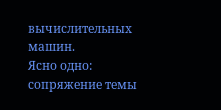вычислительных машин.
Ясно одно: сопряжение темы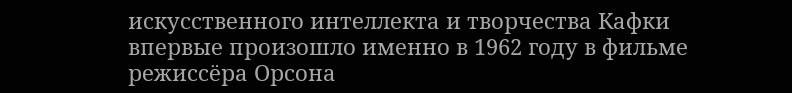искусственного интеллекта и творчества Кафки впервые произошло именно в 1962 году в фильме режиссёра Орсона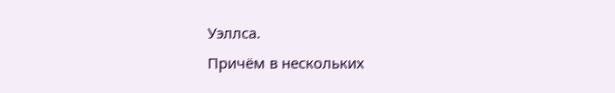Уэллса.
Причём в нескольких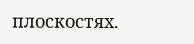плоскостях.